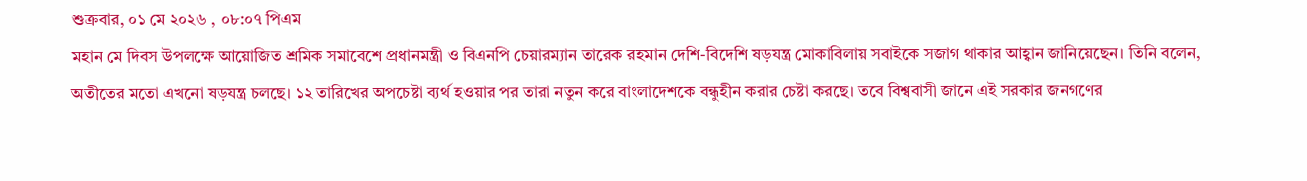শুক্রবার, ০১ মে ২০২৬ , ০৮:০৭ পিএম
মহান মে দিবস উপলক্ষে আয়োজিত শ্রমিক সমাবেশে প্রধানমন্ত্রী ও বিএনপি চেয়ারম্যান তারেক রহমান দেশি-বিদেশি ষড়যন্ত্র মোকাবিলায় সবাইকে সজাগ থাকার আহ্বান জানিয়েছেন। তিনি বলেন, অতীতের মতো এখনো ষড়যন্ত্র চলছে। ১২ তারিখের অপচেষ্টা ব্যর্থ হওয়ার পর তারা নতুন করে বাংলাদেশকে বন্ধুহীন করার চেষ্টা করছে। তবে বিশ্ববাসী জানে এই সরকার জনগণের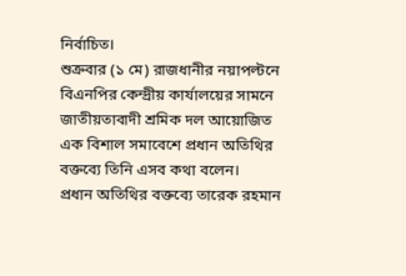নির্বাচিত।
শুক্রবার (১ মে) রাজধানীর নয়াপল্টনে বিএনপির কেন্দ্রীয় কার্যালয়ের সামনে জাতীয়তাবাদী শ্রমিক দল আয়োজিত এক বিশাল সমাবেশে প্রধান অতিথির বক্তব্যে তিনি এসব কথা বলেন।
প্রধান অতিথির বক্তব্যে তারেক রহমান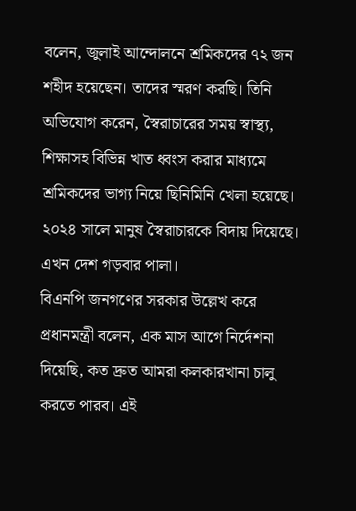বলেন, জুলাই আন্দোলনে শ্রমিকদের ৭২ জন শহীদ হয়েছেন। তাদের স্মরণ করছি। তিনি অভিযোগ করেন, স্বৈরাচারের সময় স্বাস্থ্য, শিক্ষাসহ বিভিন্ন খাত ধ্বংস করার মাধ্যমে শ্রমিকদের ভাগ্য নিয়ে ছিনিমিনি খেলা হয়েছে। ২০২৪ সালে মানুষ স্বৈরাচারকে বিদায় দিয়েছে। এখন দেশ গড়বার পালা।
বিএনপি জনগণের সরকার উল্লেখ করে প্রধানমন্ত্রী বলেন, এক মাস আগে নির্দেশনা দিয়েছি, কত দ্রুত আমরা কলকারখানা চালু করতে পারব। এই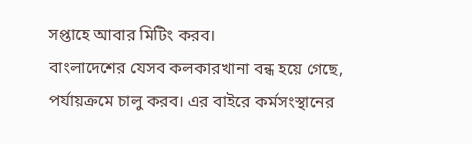সপ্তাহে আবার মিটিং করব।
বাংলাদেশের যেসব কলকারখানা বন্ধ হয়ে গেছে, পর্যায়ক্রমে চালু করব। এর বাইরে কর্মসংস্থানের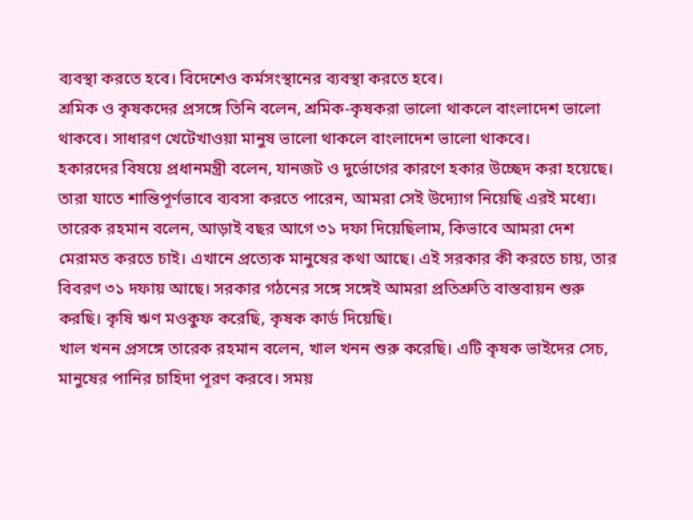ব্যবস্থা করতে হবে। বিদেশেও কর্মসংস্থানের ব্যবস্থা করতে হবে।
শ্রমিক ও কৃষকদের প্রসঙ্গে তিনি বলেন, শ্রমিক-কৃষকরা ভালো থাকলে বাংলাদেশ ভালো থাকবে। সাধারণ খেটেখাওয়া মানুষ ভালো থাকলে বাংলাদেশ ভালো থাকবে।
হকারদের বিষয়ে প্রধানমন্ত্রী বলেন, যানজট ও দুর্ভোগের কারণে হকার উচ্ছেদ করা হয়েছে। তারা যাতে শান্তিপূর্ণভাবে ব্যবসা করতে পারেন, আমরা সেই উদ্যোগ নিয়েছি এরই মধ্যে।
তারেক রহমান বলেন, আড়াই বছর আগে ৩১ দফা দিয়েছিলাম, কিভাবে আমরা দেশ মেরামত করতে চাই। এখানে প্রত্যেক মানুষের কথা আছে। এই সরকার কী করতে চায়, তার বিবরণ ৩১ দফায় আছে। সরকার গঠনের সঙ্গে সঙ্গেই আমরা প্রতিশ্রুতি বাস্তবায়ন শুরু করছি। কৃষি ঋণ মওকুফ করেছি, কৃষক কার্ড দিয়েছি।
খাল খনন প্রসঙ্গে তারেক রহমান বলেন, খাল খনন শুরু করেছি। এটি কৃষক ভাইদের সেচ, মানুষের পানির চাহিদা পূরণ করবে। সময়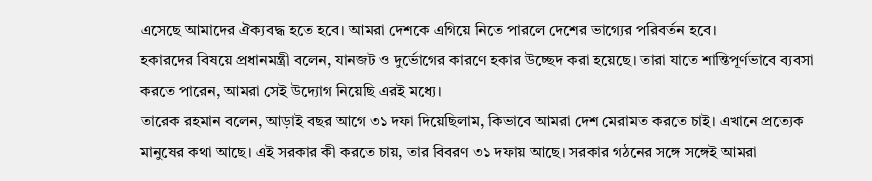এসেছে আমাদের ঐক্যবদ্ধ হতে হবে। আমরা দেশকে এগিয়ে নিতে পারলে দেশের ভাগ্যের পরিবর্তন হবে।
হকারদের বিষয়ে প্রধানমন্ত্রী বলেন, যানজট ও দুর্ভোগের কারণে হকার উচ্ছেদ করা হয়েছে। তারা যাতে শান্তিপূর্ণভাবে ব্যবসা করতে পারেন, আমরা সেই উদ্যোগ নিয়েছি এরই মধ্যে।
তারেক রহমান বলেন, আড়াই বছর আগে ৩১ দফা দিয়েছিলাম, কিভাবে আমরা দেশ মেরামত করতে চাই। এখানে প্রত্যেক মানুষের কথা আছে। এই সরকার কী করতে চায়, তার বিবরণ ৩১ দফায় আছে। সরকার গঠনের সঙ্গে সঙ্গেই আমরা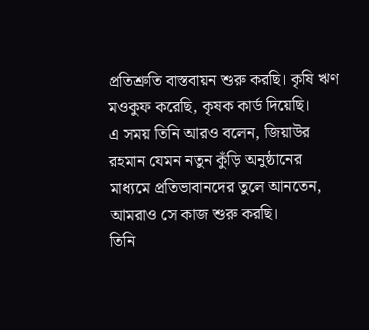প্রতিশ্রুতি বাস্তবায়ন শুরু করছি। কৃষি ঋণ মওকুফ করেছি, কৃষক কার্ড দিয়েছি।
এ সময় তিনি আরও বলেন, জিয়াউর রহমান যেমন নতুন কুঁড়ি অনুষ্ঠানের মাধ্যমে প্রতিভাবানদের তুলে আনতেন, আমরাও সে কাজ শুরু করছি।
তিনি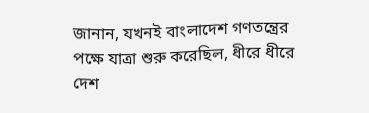জানান, যখনই বাংলাদেশ গণতন্ত্রের পক্ষে যাত্রা শুরু করেছিল, ধীরে ধীরে দেশ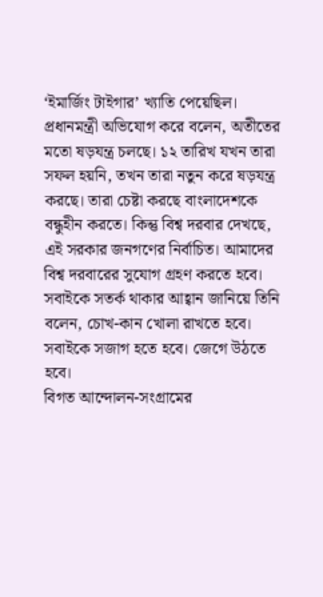‘ইমার্জিং টাইগার’ খ্যাতি পেয়েছিল।
প্রধানমন্ত্রী অভিযোগ করে বলেন, অতীতের মতো ষড়যন্ত্র চলছে। ১২ তারিখ যখন তারা সফল হয়নি, তখন তারা নতুন করে ষড়যন্ত্র করছে। তারা চেষ্টা করছে বাংলাদেশকে বন্ধুহীন করতে। কিন্তু বিশ্ব দরবার দেখছে, এই সরকার জনগণের নির্বাচিত। আমাদের বিশ্ব দরবারের সুযোগ গ্রহণ করতে হবে।
সবাইকে সতর্ক থাকার আহ্বান জানিয়ে তিনি বলেন, চোখ-কান খোলা রাখতে হবে। সবাইকে সজাগ হতে হবে। জেগে উঠতে হবে।
বিগত আন্দোলন-সংগ্রামের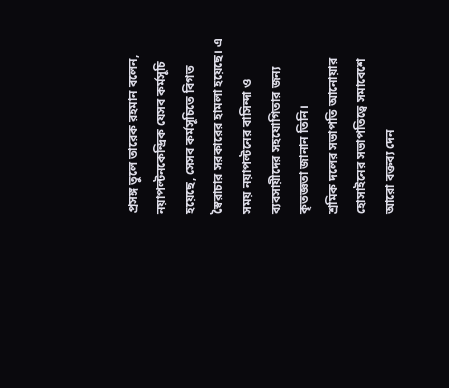প্রসঙ্গ তুলে তারেক রহমান বলেন, নয়াপল্টনকেন্দ্রিক যেসব কর্মসূচি হয়েছে, সেসব কর্মসূচিতে বিগত স্বৈরাচার সরকারের হামলা হয়েছে। এ সময় নয়াপল্টনের বাসিন্দা ও ব্যবসায়ীদের সহযোগিতার জন্য কৃতজ্ঞতা জানান তিনি।
শ্রমিক দলের সভাপতি আনোয়ার হোসাইনের সভাপতিত্বে সমাবেশে আরো বক্তব্য দেন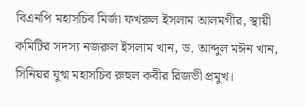বিএনপি মহাসচিব মির্জা ফখরুল ইসলাম আলমগীর, স্থায়ী কমিটির সদস্য নজরুল ইসলাম খান, ড. আব্দুল মঈন খান, সিনিয়র যুগ্ম মহাসচিব রুহুল কবীর রিজভী প্রমুখ।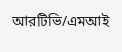আরটিভি/এমআই